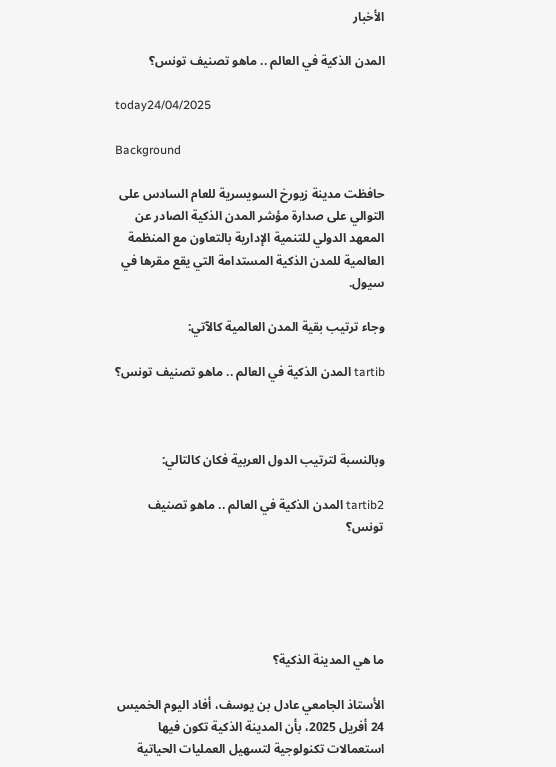الأخبار

المدن الذكية في العالم .. ماهو تصنيف تونس؟

today24/04/2025

Background

حافظت مدينة زيورخ السويسرية للعام السادس على التوالي على صدارة مؤشر المدن الذكية الصادر عن المعهد الدولي للتنمية الإدارية بالتعاون مع المنظمة العالمية للمدن الذكية المستدامة التي يقع مقرها في سيول.

وجاء ترتيب بقية المدن العالمية كالآتي:

tartib المدن الذكية في العالم .. ماهو تصنيف تونس؟



وبالنسبة لترتيب الدول العربية فكان كالتالي:

tartib2 المدن الذكية في العالم .. ماهو تصنيف تونس؟





ما هي المدينة الذكية؟

الأستاذ الجامعي عادل بن يوسف، أفاد اليوم الخميس 24 أفريل 2025، بأن المدينة الذكية تكون فيها استعمالات تكنولوجية لتسهيل العمليات الحياتية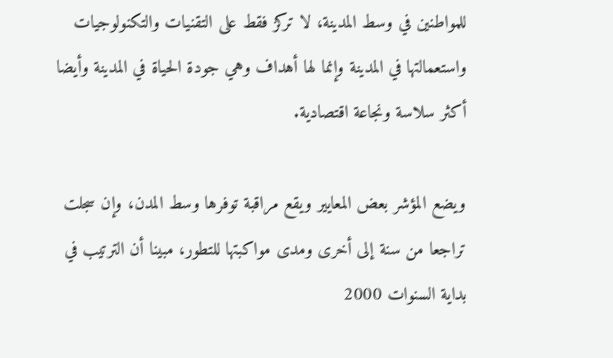للمواطنين في وسط المدينة، لا تركز فقط على التقنيات والتكنولوجيات واستعمالتها في المدينة وإنما لها أهداف وهي جودة الحياة في المدينة وأيضا أكثر سلاسة ونجاعة اقتصادية.

ويضع المؤشر بعض المعايير ويقع مراقبة توفرها وسط المدن، وإن سجلت تراجعا من سنة إلى أخرى ومدى مواكبتها للتطور، مبينا أن الترتيب في بداية السنوات 2000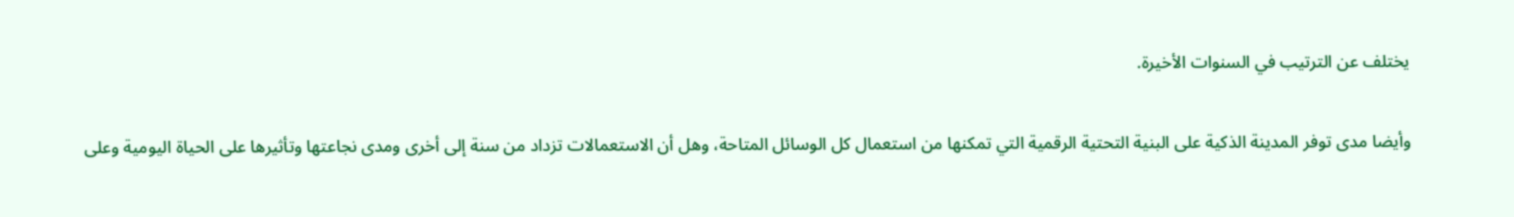يختلف عن الترتيب في السنوات الأخيرة.

وأيضا مدى توفر المدينة الذكية على البنية التحتية الرقمية التي تمكنها من استعمال كل الوسائل المتاحة، وهل أن الاستعمالات تزداد من سنة إلى أخرى ومدى نجاعتها وتأثيرها على الحياة اليومية وعلى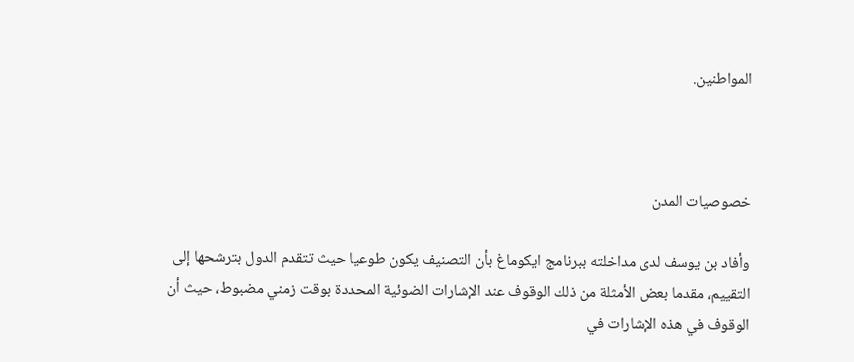المواطنين.



خصوصيات المدن

وأفاد بن يوسف لدى مداخلته ببرنامج ايكوماغ بأن التصنيف يكون طوعيا حيث تتقدم الدول بترشحها إلى التقييم، مقدما بعض الأمثلة من ذلك الوقوف عند الإشارات الضوئية المحددة بوقت زمني مضبوط، حيث أن الوقوف في هذه الإشارات في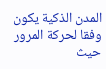المدن الذكية يكون وفقا لحركة المرور حيث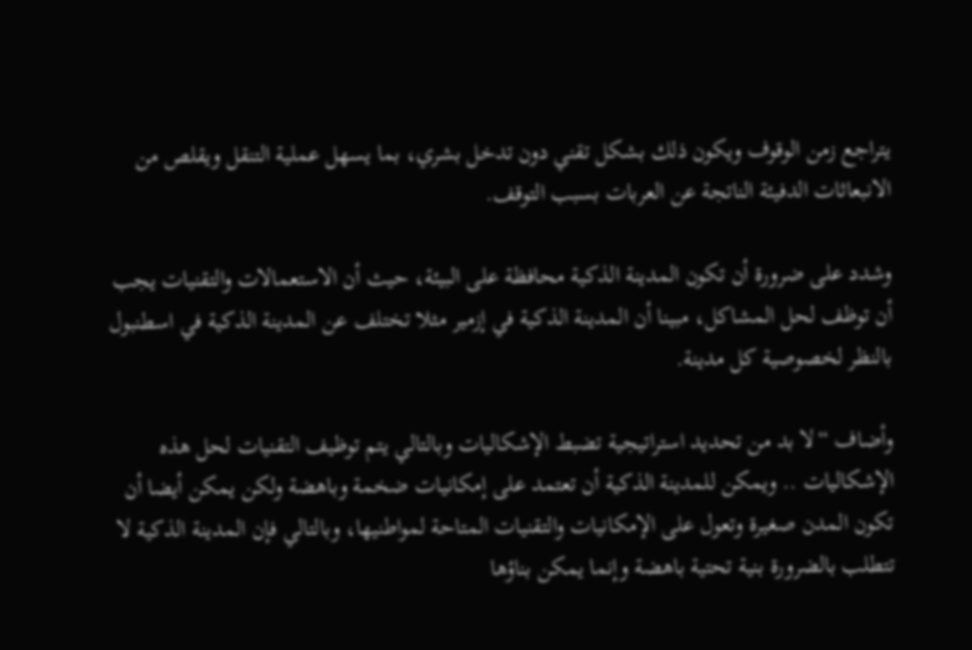يتراجع زمن الوقوف ويكون ذلك بشكل تقني دون تدخل بشري، بما يسهل عملية التنقل ويقلص من الانبعاثات الدفيئة الناتجة عن العربات بسبب التوقف.

وشدد على ضرورة أن تكون المدينة الذكية محافظة على البيئة، حيث أن الاستعمالات والتقنيات يجب أن توظف لحل المشاكل، مبينا أن المدينة الذكية في إزمير مثلا تختلف عن المدينة الذكية في اسطنبول بالنظر لخصوصية كل مدينة.

وأضاف “لا بد من تحديد استراتيجية تضبط الإشكاليات وبالتالي يتم توظيف التقنيات لحل هذه الإشكاليات .. ويمكن للمدينة الذكية أن تعتمد على إمكانيات ضخمة وباهضة ولكن يمكن أيضا أن تكون المدن صغيرة وتعول على الإمكانيات والتقنيات المتاحة لمواطنيها، وبالتالي فإن المدينة الذكية لا تتطلب بالضرورة بنية تحتية باهضة وإنما يمكن بناؤها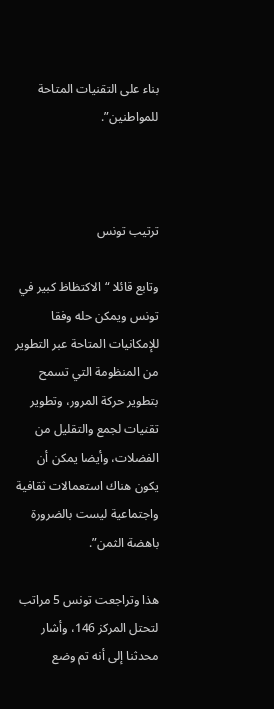بناء على التقنيات المتاحة للمواطنين”.



ترتيب تونس

وتابع قائلا “الاكتظاظ كبير في تونس ويمكن حله وفقا للإمكانيات المتاحة عبر التطوير من المنظومة التي تسمح بتطوير حركة المرور، وتطوير تقنيات لجمع والتقليل من الفضلات، وأيضا يمكن أن يكون هناك استعمالات ثقافية واجتماعية ليست بالضرورة باهضة الثمن”.

هذا وتراجعت تونس 5 مراتب لتحتل المركز 146، وأشار محدثنا إلى أنه تم وضع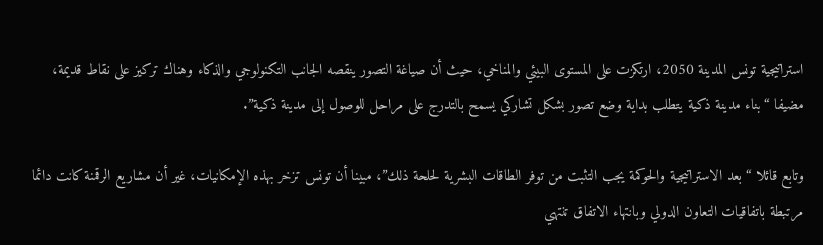استراتيجية تونس المدينة 2050، ارتكزت على المستوى البيئي والمناخي، حيث أن صياغة التصور ينقصه الجانب التكنولوجي والذكاء وهناك تركيز على نقاط قديمة،  مضيفا “بناء مدينة ذكية يتطلب بداية وضع تصور بشكل تشاركي يسمح بالتدرج على مراحل للوصول إلى مدينة ذكية”.

وتابع قائلا “بعد الاستراتيجية والحوكمة يجب التثبت من توفر الطاقات البشرية لحلحة ذلك”، مبينا أن تونس تزخر بهذه الإمكانيات، غير أن مشاريع الرقمنة كانت دائما مرتبطة باتفاقيات التعاون الدولي وبانتهاء الاتفاق تنتهي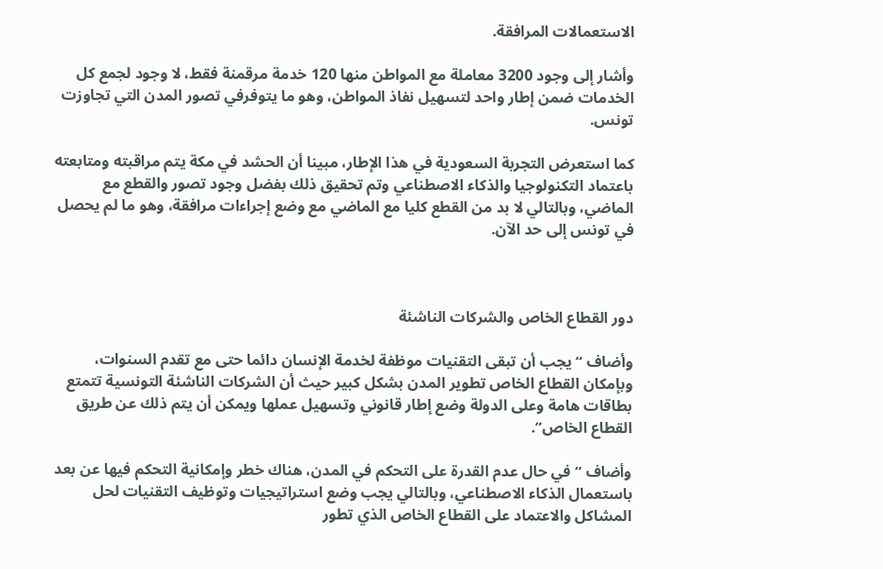الاستعمالات المرافقة.

وأشار إلى وجود 3200 معاملة مع المواطن منها 120 خدمة مرقمنة فقط، لا وجود لجمع كل الخدمات ضمن إطار واحد لتسهيل نفاذ المواطن، وهو ما يتوفرفي تصور المدن التي تجاوزت تونس.

كما استعرض التجربة السعودية في هذا الإطار، مبينا أن الحشد في مكة يتم مراقبته ومتابعته باعتماد التكنولوجيا والذكاء الاصطناعي وتم تحقيق ذلك بفضل وجود تصور والقطع مع الماضي، وبالتالي لا بد من القطع كليا مع الماضي مع وضع إجراءات مرافقة، وهو ما لم يحصل في تونس إلى حد الآن.



دور القطاع الخاص والشركات الناشئة

وأضاف “يجب أن تبقى التقنيات موظفة لخدمة الإنسان دائما حتى مع تقدم السنوات، وبإمكان القطاع الخاص تطوير المدن بشكل كبير حيث أن الشركات الناشئة التونسية تتمتع بطاقات هامة وعلى الدولة وضع إطار قانوني وتسهيل عملها ويمكن أن يتم ذلك عن طريق القطاع الخاص”.

وأضاف “في حال عدم القدرة على التحكم في المدن، هناك خطر وإمكانية التحكم فيها عن بعد باستعمال الذكاء الاصطناعي، وبالتالي يجب وضع استراتيجيات وتوظيف التقنيات لحل المشاكل والاعتماد على القطاع الخاص الذي تطور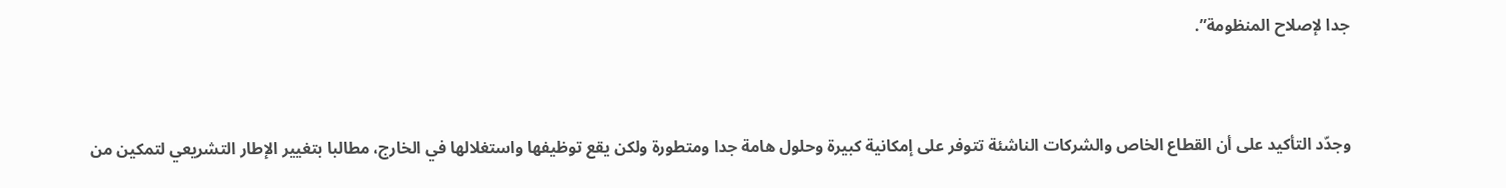جدا لإصلاح المنظومة”.



وجدّد التأكيد على أن القطاع الخاص والشركات الناشئة تتوفر على إمكانية كبيرة وحلول هامة جدا ومتطورة ولكن يقع توظيفها واستغلالها في الخارج، مطالبا بتغيير الإطار التشريعي لتمكين من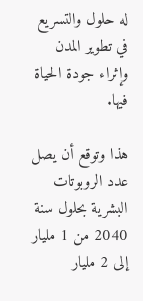له حلول والتسريع في تطوير المدن وإثراء جودة الحياة فيها.

هذا وتوقع أن يصل عدد الروبوتات البشرية بحلول سنة 2040 من 1 مليار إلى 2 مليار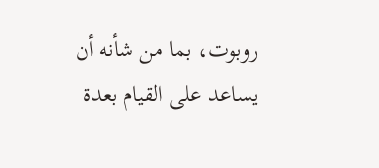روبوت، بما من شأنه أن يساعد على القيام بعدة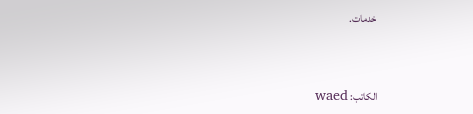خدمات.



الكاتب: waed